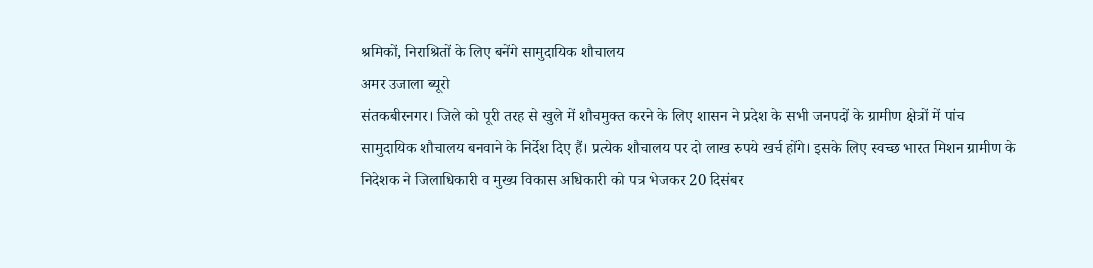श्रमिकों, निराश्रितों के लिए बनेंगे सामुदायिक शौचालय
अमर उजाला ब्यूरो
संतकबीरनगर। जिले को पूरी तरह से खुले में शौचमुक्त करने के लिए शासन ने प्रदेश के सभी जनपदों के ग्रामीण क्षेत्रों में पांच सामुदायिक शौचालय बनवाने के निर्देश दिए हैं। प्रत्येक शौचालय पर दो लाख रुपये खर्च होंगे। इसके लिए स्वच्छ भारत मिशन ग्रामीण के निदेशक ने जिलाधिकारी व मुख्य विकास अधिकारी को पत्र भेजकर 20 दिसंबर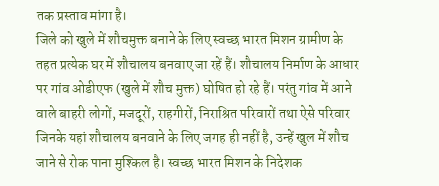तक प्रस्ताव मांगा है।
जिले को खुले में शौचमुक्त बनाने के लिए स्वच्छ भारत मिशन ग्रामीण के तहत प्रत्येक घर में शौचालय बनवाए जा रहें हैं। शौचालय निर्माण के आधार पर गांव ओडीएफ (खुले में शौच मुक्त) घोषित हो रहे हैं। परंतु गांव में आने वाले बाहरी लोगों, मजदूरों, राहगीरों, निराश्रित परिवारों तथा ऐसे परिवार जिनके यहां शौचालय बनवाने के लिए जगह ही नहीं है, उन्हें खुल में शौच जाने से रोक पाना मुश्किल है। स्वच्छ भारत मिशन के निदेशक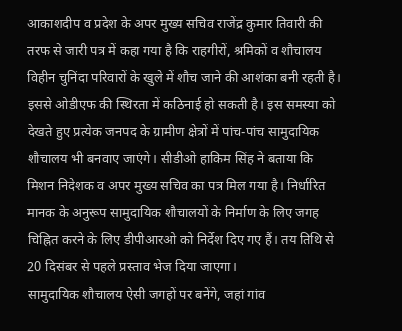आकाशदीप व प्रदेश के अपर मुख्य सचिव राजेंद्र कुमार तिवारी की तरफ से जारी पत्र में कहा गया है कि राहगीरों, श्रमिकों व शौचालय विहीन चुनिंदा परिवारों के खुले में शौच जाने की आशंका बनी रहती है। इससे ओडीएफ की स्थिरता में कठिनाई हो सकती है। इस समस्या को देखते हुए प्रत्येक जनपद के ग्रामीण क्षेत्रों में पांच-पांच सामुदायिक शौचालय भी बनवाए जाएंगे। सीडीओ हाकिम सिंह ने बताया कि मिशन निदेशक व अपर मुख्य सचिव का पत्र मिल गया है। निर्धारित मानक के अनुरूप सामुदायिक शौचालयों के निर्माण के लिए जगह चिह्नित करने के लिए डीपीआरओ को निर्देश दिए गए हैं। तय तिथि से 20 दिसंबर से पहले प्रस्ताव भेज दिया जाएगा।
सामुदायिक शौचालय ऐसी जगहों पर बनेंगे, जहां गांव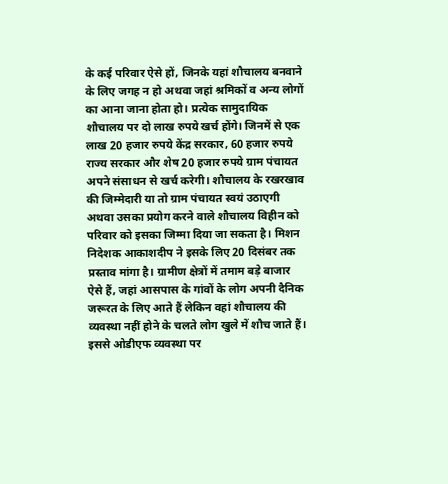के कई परिवार ऐसे हों, जिनके यहां शौचालय बनवाने के लिए जगह न हो अथवा जहां श्रमिकों व अन्य लोगों का आना जाना होता हो। प्रत्येक सामुदायिक शौचालय पर दो लाख रुपये खर्च होंगे। जिनमें से एक लाख 20 हजार रुपये केंद्र सरकार, 60 हजार रुपये राज्य सरकार और शेष 20 हजार रुपये ग्राम पंचायत अपने संसाधन से खर्च करेगी। शौचालय के रखरखाव की जिम्मेदारी या तो ग्राम पंचायत स्वयं उठाएगी अथवा उसका प्रयोग करने वाले शौचालय विहीन को परिवार को इसका जिम्मा दिया जा सकता है। मिशन निदेशक आकाशदीप ने इसके लिए 20 दिसंबर तक प्रस्ताव मांगा है। ग्रामीण क्षेत्रों में तमाम बड़े बाजार ऐसे हैं, जहां आसपास के गांवों के लोग अपनी दैनिक जरूरत के लिए आते हैं लेकिन वहां शौचालय की व्यवस्था नहीं होने के चलते लोग खुले में शौच जाते हैं। इससे ओडीएफ व्यवस्था पर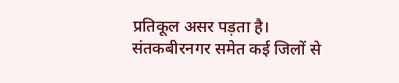प्रतिकूल असर पड़ता है। संतकबीरनगर समेत कई जिलों से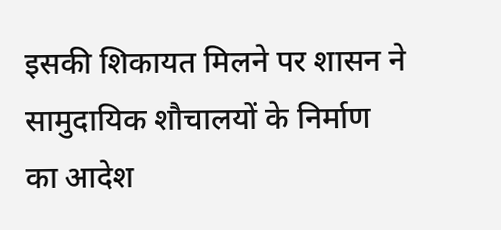इसकी शिकायत मिलने पर शासन ने सामुदायिक शौचालयों के निर्माण का आदेश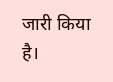जारी किया है।